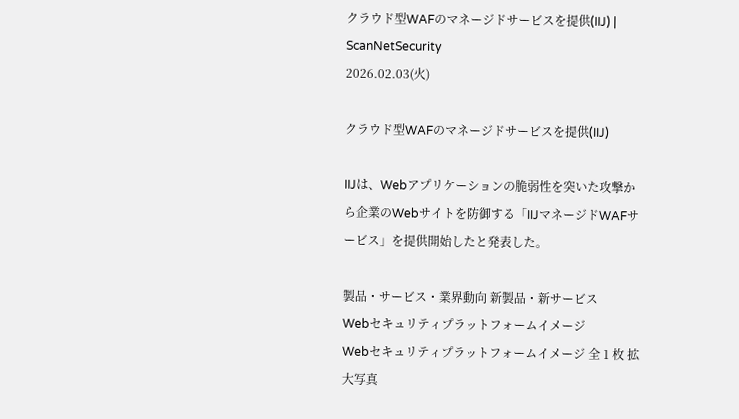クラウド型WAFのマネージドサービスを提供(IIJ) | ScanNetSecurity
2026.02.03(火)

クラウド型WAFのマネージドサービスを提供(IIJ)

IIJは、Webアプリケーションの脆弱性を突いた攻撃から企業のWebサイトを防御する「IIJマネージドWAFサービス」を提供開始したと発表した。

製品・サービス・業界動向 新製品・新サービス
Webセキュリティプラットフォームイメージ
Webセキュリティプラットフォームイメージ 全 1 枚 拡大写真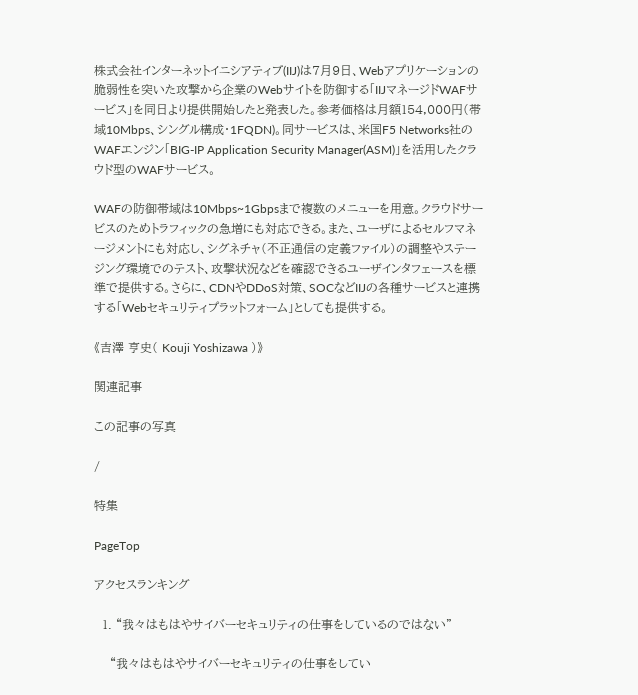株式会社インターネットイニシアティブ(IIJ)は7月9日、Webアプリケーションの脆弱性を突いた攻撃から企業のWebサイトを防御する「IIJマネージドWAFサービス」を同日より提供開始したと発表した。参考価格は月額154,000円(帯域10Mbps、シングル構成・1FQDN)。同サービスは、米国F5 Networks社のWAFエンジン「BIG-IP Application Security Manager(ASM)」を活用したクラウド型のWAFサービス。

WAFの防御帯域は10Mbps~1Gbpsまで複数のメニューを用意。クラウドサービスのためトラフィックの急増にも対応できる。また、ユーザによるセルフマネージメントにも対応し、シグネチャ(不正通信の定義ファイル)の調整やステージング環境でのテスト、攻撃状況などを確認できるユーザインタフェースを標準で提供する。さらに、CDNやDDoS対策、SOCなどIIJの各種サービスと連携する「Webセキュリティプラットフォーム」としても提供する。

《吉澤 亨史( Kouji Yoshizawa )》

関連記事

この記事の写真

/

特集

PageTop

アクセスランキング

  1. “我々はもはやサイバーセキュリティの仕事をしているのではない”

    “我々はもはやサイバーセキュリティの仕事をしてい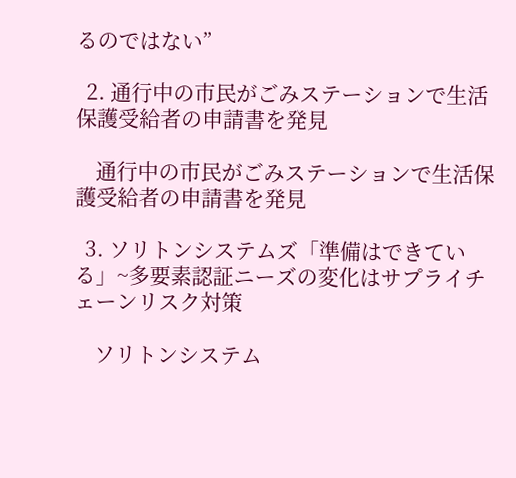るのではない”

  2. 通行中の市民がごみステーションで生活保護受給者の申請書を発見

    通行中の市民がごみステーションで生活保護受給者の申請書を発見

  3. ソリトンシステムズ「準備はできている」~多要素認証ニーズの変化はサプライチェーンリスク対策

    ソリトンシステム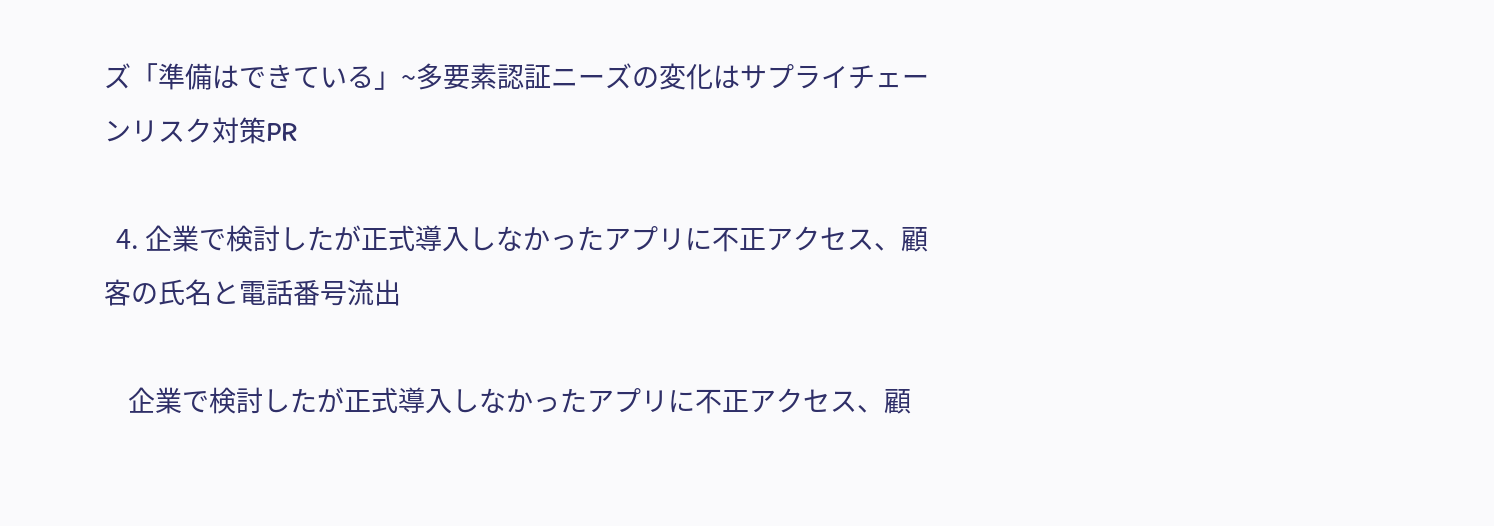ズ「準備はできている」~多要素認証ニーズの変化はサプライチェーンリスク対策PR

  4. 企業で検討したが正式導入しなかったアプリに不正アクセス、顧客の氏名と電話番号流出

    企業で検討したが正式導入しなかったアプリに不正アクセス、顧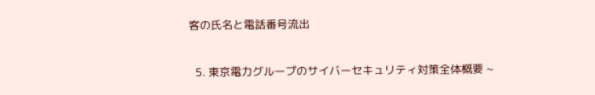客の氏名と電話番号流出

  5. 東京電力グループのサイバーセキュリティ対策全体概要 ~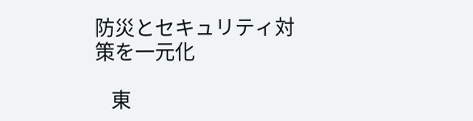防災とセキュリティ対策を一元化

    東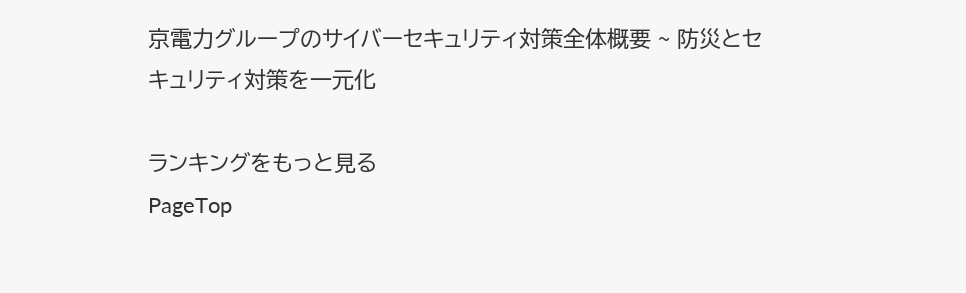京電力グループのサイバーセキュリティ対策全体概要 ~ 防災とセキュリティ対策を一元化

ランキングをもっと見る
PageTop